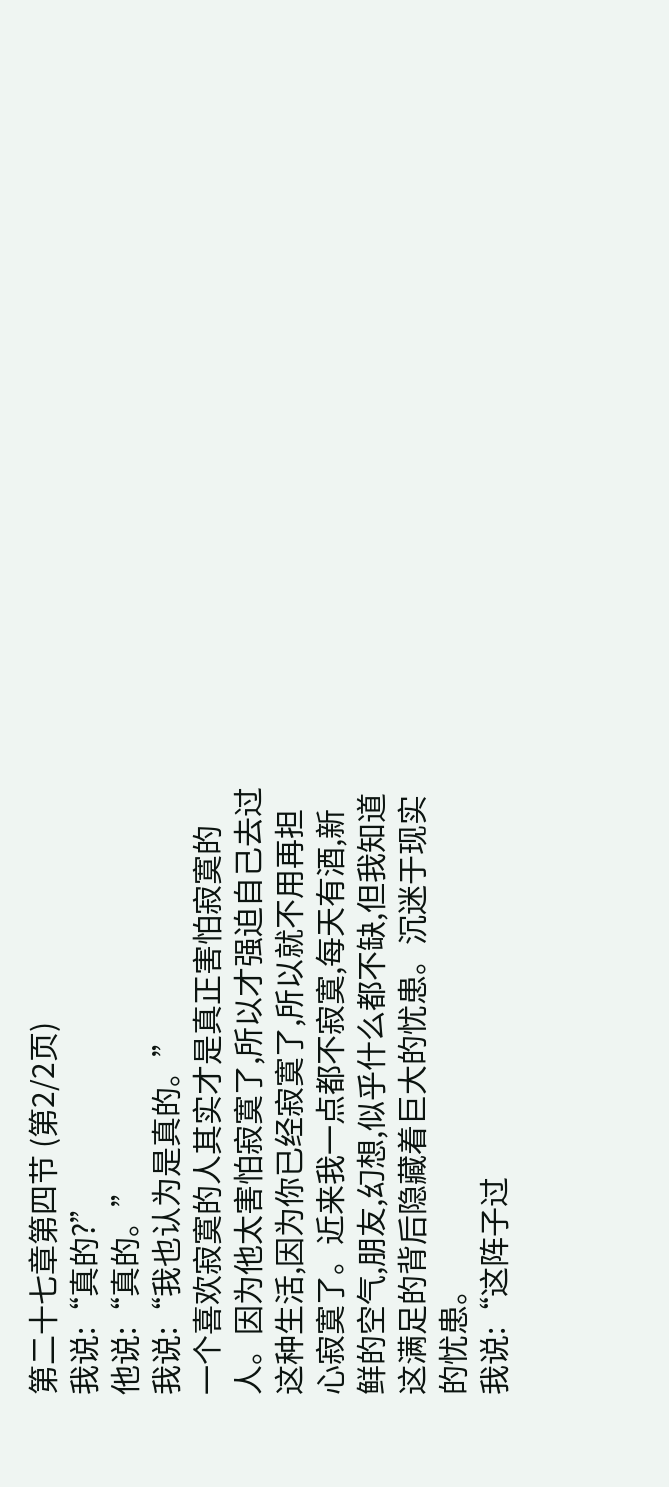第二十七章第四节 (第2/2页)
我说:“真的?”
他说:“真的。”
我说:“我也认为是真的。”
一个喜欢寂寞的人其实才是真正害怕寂寞的人。因为他太害怕寂寞了,所以才强迫自己去过这种生活,因为你已经寂寞了,所以就不用再担心寂寞了。近来我一点都不寂寞,每天有酒,新鲜的空气,朋友,幻想,似乎什么都不缺,但我知道这满足的背后隐藏着巨大的忧患。沉迷于现实的忧患。
我说:“这阵子过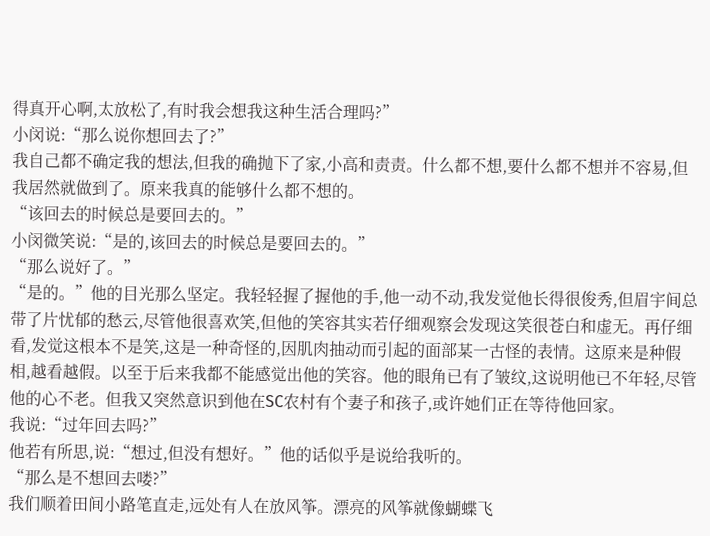得真开心啊,太放松了,有时我会想我这种生活合理吗?”
小闵说:“那么说你想回去了?”
我自己都不确定我的想法,但我的确抛下了家,小高和责责。什么都不想,要什么都不想并不容易,但我居然就做到了。原来我真的能够什么都不想的。
“该回去的时候总是要回去的。”
小闵微笑说:“是的,该回去的时候总是要回去的。”
“那么说好了。”
“是的。”他的目光那么坚定。我轻轻握了握他的手,他一动不动,我发觉他长得很俊秀,但眉宇间总带了片忧郁的愁云,尽管他很喜欢笑,但他的笑容其实若仔细观察会发现这笑很苍白和虚无。再仔细看,发觉这根本不是笑,这是一种奇怪的,因肌肉抽动而引起的面部某一古怪的表情。这原来是种假相,越看越假。以至于后来我都不能感觉出他的笑容。他的眼角已有了皱纹,这说明他已不年轻,尽管他的心不老。但我又突然意识到他在SC农村有个妻子和孩子,或许她们正在等待他回家。
我说:“过年回去吗?”
他若有所思,说:“想过,但没有想好。”他的话似乎是说给我听的。
“那么是不想回去喽?”
我们顺着田间小路笔直走,远处有人在放风筝。漂亮的风筝就像蝴蝶飞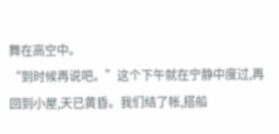舞在高空中。
“到时候再说吧。”这个下午就在宁静中度过,再回到小屋,天已黄昏。我们结了帐,搭船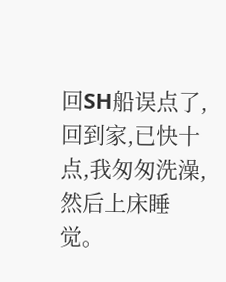回SH船误点了,回到家,已快十点,我匆匆洗澡,然后上床睡觉。